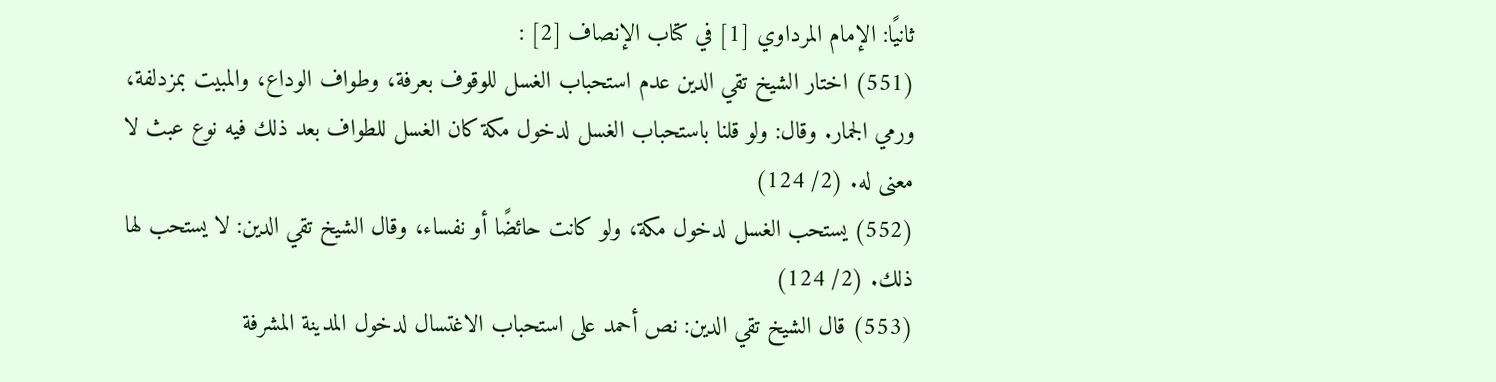ثانيًا: الإمام المرداوي [1] في كتاب الإنصاف [2] :
(551) اختار الشيخ تقي الدين عدم استحباب الغسل للوقوف بعرفة، وطواف الوداع، والمبيت بمزدلفة، ورمي الجمار. وقال: ولو قلنا باستحباب الغسل لدخول مكة كان الغسل للطواف بعد ذلك فيه نوع عبث لا معنى له. (2/ 124)
(552) يستحب الغسل لدخول مكة، ولو كانت حائضًا أو نفساء، وقال الشيخ تقي الدين: لا يستحب لها ذلك. (2/ 124)
(553) قال الشيخ تقي الدين: نص أحمد على استحباب الاغتسال لدخول المدينة المشرفة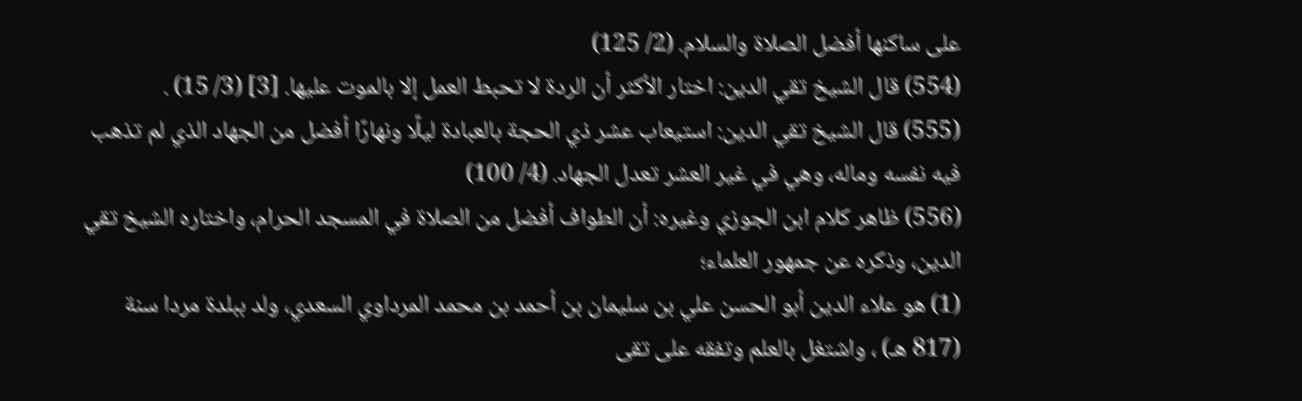على ساكنها أفضل الصلاة والسلام. (2/ 125)
(554) قال الشيخ تقي الدين: اختار الأكثر أن الردة لا تحبط العمل إلا بالموت عليها. [3] (3/ 15) .
(555) قال الشيخ تقي الدين: استيعاب عشر ذي الحجة بالعبادة ليلًا ونهارًا أفضل من الجهاد الذي لم تذهب فيه نفسه وماله، وهي في غير العشر تعدل الجهاد. (4/ 100)
(556) ظاهر كلام ابن الجوزي وغيره: أن الطواف أفضل من الصلاة في المسجد الحرام، واختاره الشيخ تقي الدين، وذكره عن جمهور العلماء؛
(1) هو علاء الدين أبو الحسن علي بن سليمان بن أحمد بن محمد المرداوي السعدي، ولد ببلدة مردا سنة (817 هـ) ، واشتغل بالعلم وتفقه على تقى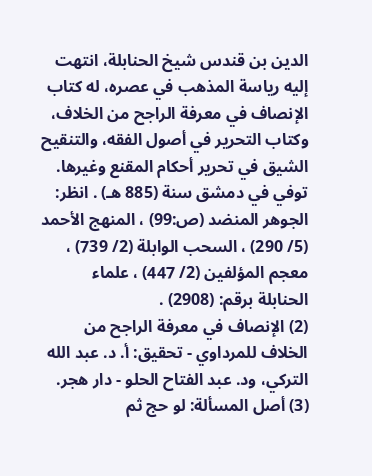الدين بن قندس شيخ الحنابلة، انتهت إليه رياسة المذهب في عصره، له كتاب الإنصاف في معرفة الراجح من الخلاف، وكتاب التحرير في أصول الفقه، والتنقيح الشيق في تحرير أحكام المقنع وغيرها. توفي في دمشق سنة (885 هـ) . انظر: الجوهر المنضد (ص:99) ، المنهج الأحمد (5/ 290) ، السحب الوابلة (2/ 739) ، معجم المؤلفين (2/ 447) ، علماء الحنابلة برقم: (2908) .
(2) الإنصاف في معرفة الراجح من الخلاف للمرداوي - تحقيق: أ. د. عبد الله التركي، ود. عبد الفتاح الحلو - دار هجر.
(3) أصل المسألة: لو حج ثم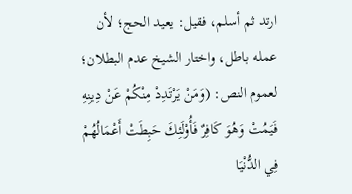ارتد ثم أسلم، فقيل: يعيد الحج؛ لأن عمله باطل، واختار الشيخ عدم البطلان؛ لعموم النص: (وَمَنْ يَرْتَدِدْ مِنْكُمْ عَنْ دِينِهِ فَيَمُتْ وَهُوَ كَافِرٌ فَأُوْلَئِكَ حَبِطَتْ أَعْمَالُهُمْ فِي الدُّنْيَا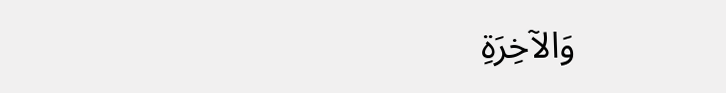وَالآخِرَةِ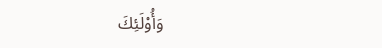وَأُوْلَئِكَ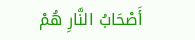أَصْحَابُ النَّارِ هُمْ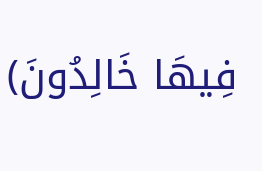فِيهَا خَالِدُونَ)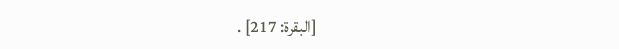[البقرة: 217] .